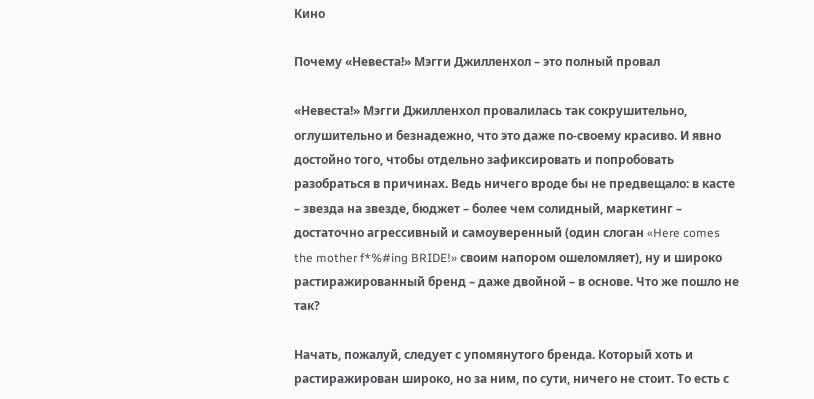Кино

Почему «Невеста!» Мэгги Джилленхол – это полный провал

«Невеста!» Мэгги Джилленхол провалилась так сокрушительно, оглушительно и безнадежно, что это даже по-своему красиво. И явно достойно того, чтобы отдельно зафиксировать и попробовать разобраться в причинах. Ведь ничего вроде бы не предвещало: в касте – звезда на звезде, бюджет – более чем солидный, маркетинг – достаточно агрессивный и самоуверенный (один слоган «Here comes the mother f*%#ing BRIDE!» своим напором ошеломляет), ну и широко растиражированный бренд – даже двойной – в основе. Что же пошло не так?

Начать, пожалуй, следует с упомянутого бренда. Который хоть и растиражирован широко, но за ним, по сути, ничего не стоит. То есть с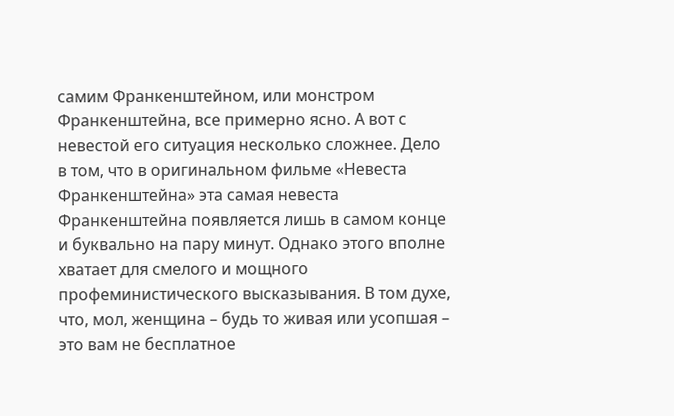самим Франкенштейном, или монстром Франкенштейна, все примерно ясно. А вот с невестой его ситуация несколько сложнее. Дело в том, что в оригинальном фильме «Невеста Франкенштейна» эта самая невеста Франкенштейна появляется лишь в самом конце и буквально на пару минут. Однако этого вполне хватает для смелого и мощного профеминистического высказывания. В том духе, что, мол, женщина – будь то живая или усопшая – это вам не бесплатное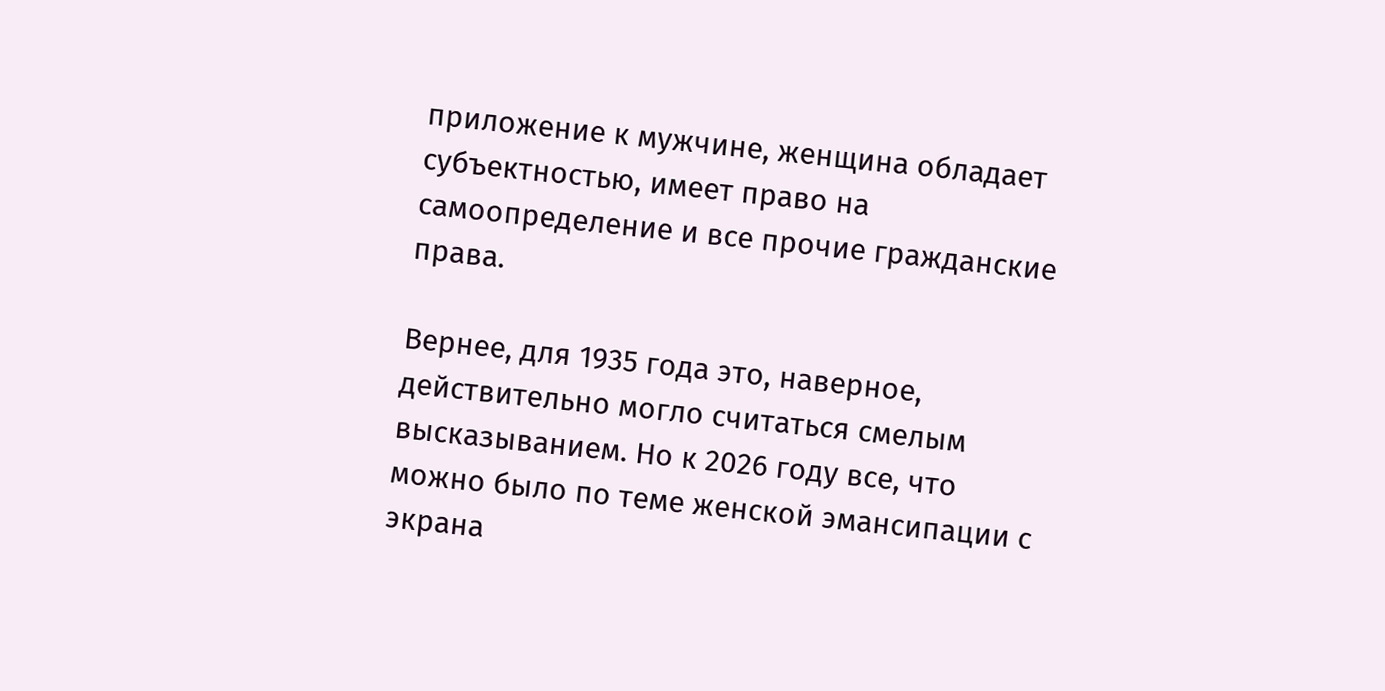приложение к мужчине, женщина обладает субъектностью, имеет право на самоопределение и все прочие гражданские права.

Вернее, для 1935 года это, наверное, действительно могло считаться смелым высказыванием. Но к 2026 году все, что можно было по теме женской эмансипации с экрана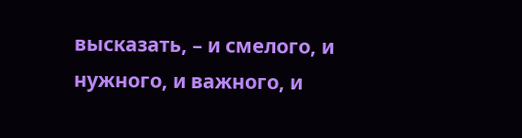высказать, – и смелого, и нужного, и важного, и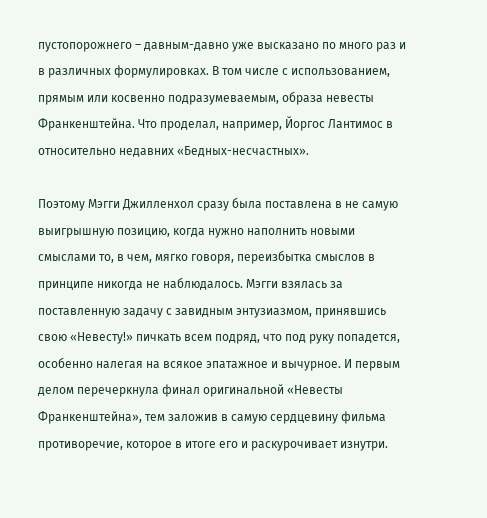пустопорожнего – давным-давно уже высказано по много раз и в различных формулировках. В том числе с использованием, прямым или косвенно подразумеваемым, образа невесты Франкенштейна. Что проделал, например, Йоргос Лантимос в относительно недавних «Бедных-несчастных».

Поэтому Мэгги Джилленхол сразу была поставлена в не самую выигрышную позицию, когда нужно наполнить новыми смыслами то, в чем, мягко говоря, переизбытка смыслов в принципе никогда не наблюдалось. Мэгги взялась за поставленную задачу с завидным энтузиазмом, принявшись свою «Невесту!» пичкать всем подряд, что под руку попадется, особенно налегая на всякое эпатажное и вычурное. И первым делом перечеркнула финал оригинальной «Невесты Франкенштейна», тем заложив в самую сердцевину фильма противоречие, которое в итоге его и раскурочивает изнутри.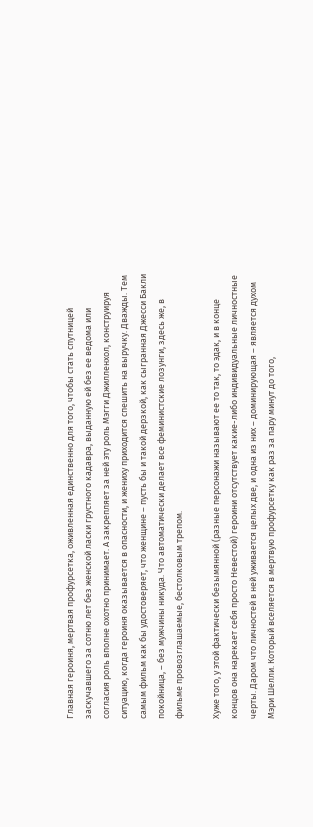Главная героиня, мертвая профурсетка, оживленная единственно для того, чтобы стать спутницей заскучавшего за сотню лет без женской ласки грустного кадавра, выданную ей без ее ведома или согласия роль вполне охотно принимает. А закрепляет за ней эту роль Мэгги Джилленхол, конструируя ситуацию, когда героиня оказывается в опасности, и жениху приходится спешить на выручку. Дважды. Тем самым фильм как бы удостоверяет, что женщине – пусть бы и такой дерзкой, как сыгранная Джесси Бакли покойница, – без мужчины никуда. Что автоматически делает все феминистские лозунги, здесь же, в фильме провозглашаемые, бестолковым трепом.

Хуже того, у этой фактически безымянной (разные персонажи называют ее то так, то эдак, и в конце концов она нарекает себя просто Невестой) героини отсутствует какие-либо индивидуальные личностные черты. Даром что личностей в ней уживается целых две, и одна из них – доминирующая – является духом Мэри Шелли. Который вселяется в мертвую профурсетку как раз за пару минут до того,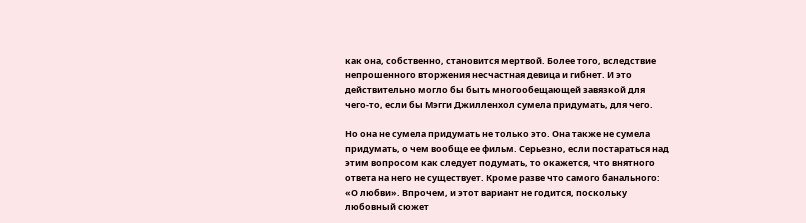как она, собственно, становится мертвой. Более того, вследствие непрошенного вторжения несчастная девица и гибнет. И это действительно могло бы быть многообещающей завязкой для чего-то, если бы Мэгги Джилленхол сумела придумать, для чего.

Но она не сумела придумать не только это. Она также не сумела придумать, о чем вообще ее фильм. Серьезно, если постараться над этим вопросом как следует подумать, то окажется, что внятного ответа на него не существует. Кроме разве что самого банального: «О любви». Впрочем, и этот вариант не годится, поскольку любовный сюжет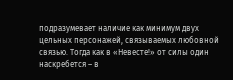подразумевает наличие как минимум двух цельных персонажей, связываемых любовной связью. Тогда как в «Невесте!» от силы один наскребется – в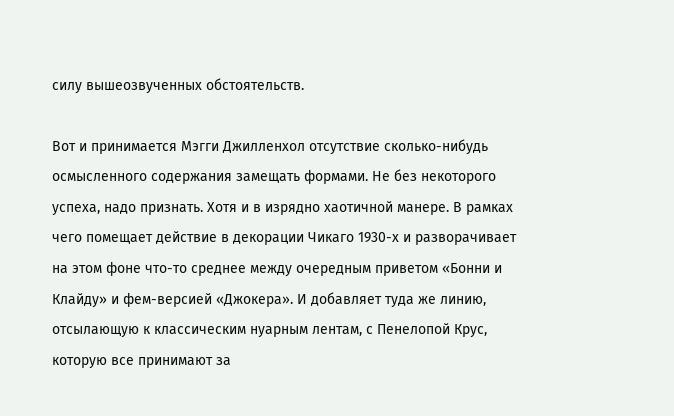силу вышеозвученных обстоятельств.

Вот и принимается Мэгги Джилленхол отсутствие сколько-нибудь осмысленного содержания замещать формами. Не без некоторого успеха, надо признать. Хотя и в изрядно хаотичной манере. В рамках чего помещает действие в декорации Чикаго 1930-х и разворачивает на этом фоне что-то среднее между очередным приветом «Бонни и Клайду» и фем-версией «Джокера». И добавляет туда же линию, отсылающую к классическим нуарным лентам, с Пенелопой Крус, которую все принимают за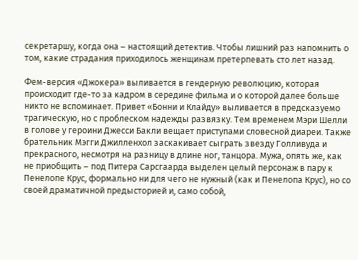секретаршу, когда она – настоящий детектив. Чтобы лишний раз напомнить о том, какие страдания приходилось женщинам претерпевать сто лет назад.

Фем-версия «Джокера» выливается в гендерную революцию, которая происходит где-то за кадром в середине фильма и о которой далее больше никто не вспоминает. Привет «Бонни и Клайду» выливается в предсказуемо трагическую, но с проблеском надежды развязку. Тем временем Мэри Шелли в голове у героини Джесси Бакли вещает приступами словесной диареи. Также брательник Мэгги Джилленхол заскакивает сыграть звезду Голливуда и прекрасного, несмотря на разницу в длине ног, танцора. Мужа, опять же, как не приобщить – под Питера Сарсгаарда выделен целый персонаж в пару к Пенелопе Крус, формально ни для чего не нужный (как и Пенелопа Крус), но со своей драматичной предысторией и, само собой,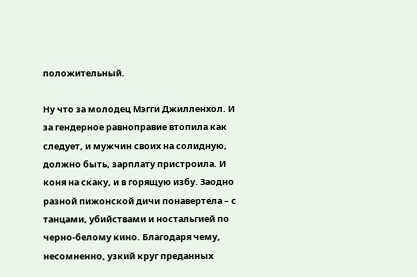положительный.

Ну что за молодец Мэгги Джилленхол. И за гендерное равноправие втопила как следует, и мужчин своих на солидную, должно быть, зарплату пристроила. И коня на скаку, и в горящую избу. Заодно разной пижонской дичи понавертела – с танцами, убийствами и ностальгией по черно-белому кино. Благодаря чему, несомненно, узкий круг преданных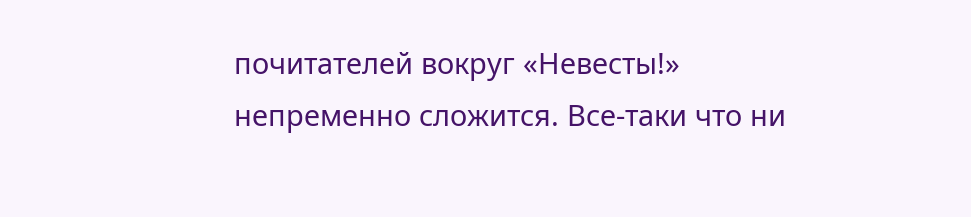почитателей вокруг «Невесты!» непременно сложится. Все-таки что ни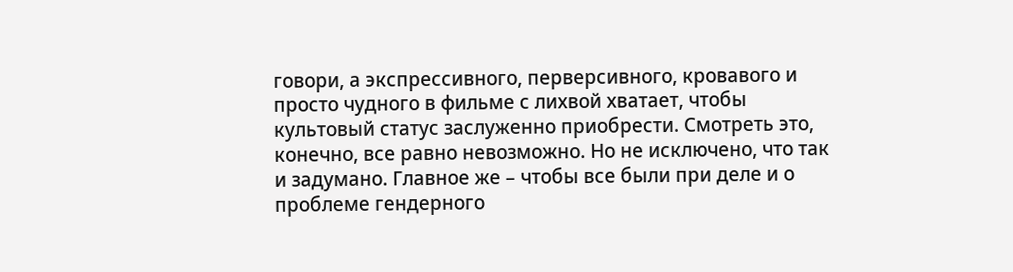говори, а экспрессивного, перверсивного, кровавого и просто чудного в фильме с лихвой хватает, чтобы культовый статус заслуженно приобрести. Смотреть это, конечно, все равно невозможно. Но не исключено, что так и задумано. Главное же – чтобы все были при деле и о проблеме гендерного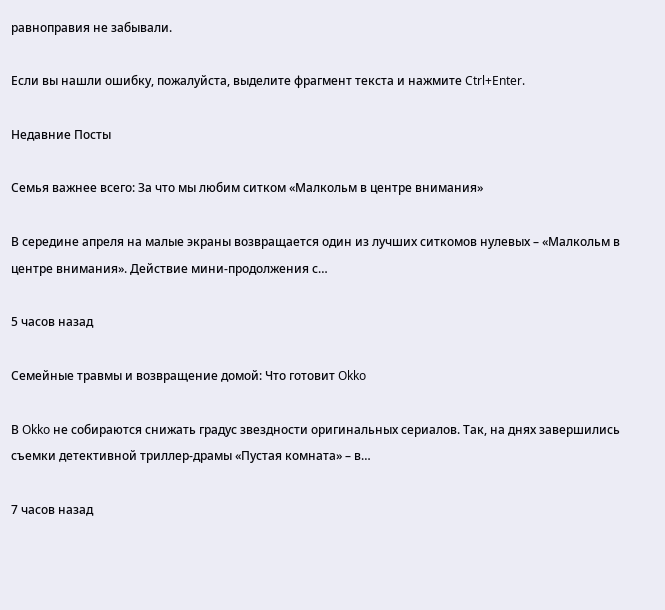равноправия не забывали.

Если вы нашли ошибку, пожалуйста, выделите фрагмент текста и нажмите Ctrl+Enter.

Недавние Посты

Семья важнее всего: За что мы любим ситком «Малкольм в центре внимания»

В середине апреля на малые экраны возвращается один из лучших ситкомов нулевых – «Малкольм в центре внимания». Действие мини-продолжения с…

5 часов назад

Семейные травмы и возвращение домой: Что готовит Okko

В Okko не собираются снижать градус звездности оригинальных сериалов. Так, на днях завершились съемки детективной триллер-драмы «Пустая комната» – в…

7 часов назад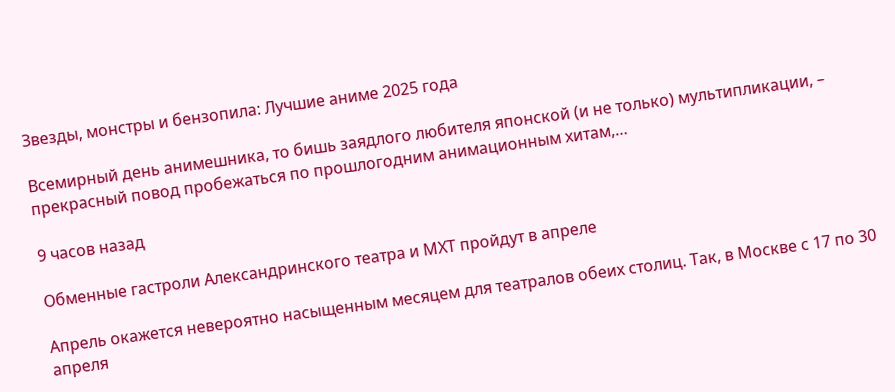Звезды, монстры и бензопила: Лучшие аниме 2025 года

Всемирный день анимешника, то бишь заядлого любителя японской (и не только) мультипликации, – прекрасный повод пробежаться по прошлогодним анимационным хитам,…

9 часов назад

Обменные гастроли Александринского театра и МХТ пройдут в апреле

Апрель окажется невероятно насыщенным месяцем для театралов обеих столиц. Так, в Москве с 17 по 30 апреля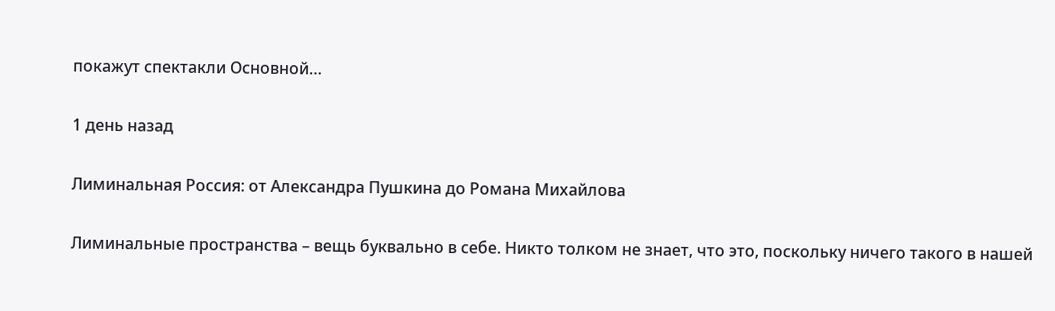покажут спектакли Основной…

1 день назад

Лиминальная Россия: от Александра Пушкина до Романа Михайлова

Лиминальные пространства – вещь буквально в себе. Никто толком не знает, что это, поскольку ничего такого в нашей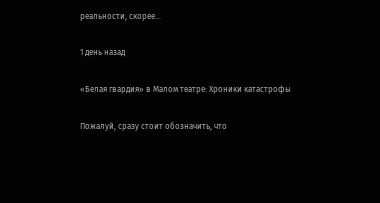реальности, скорее…

1 день назад

«Белая гвардия» в Малом театре: Хроники катастрофы

Пожалуй, сразу стоит обозначить, что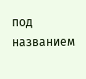под названием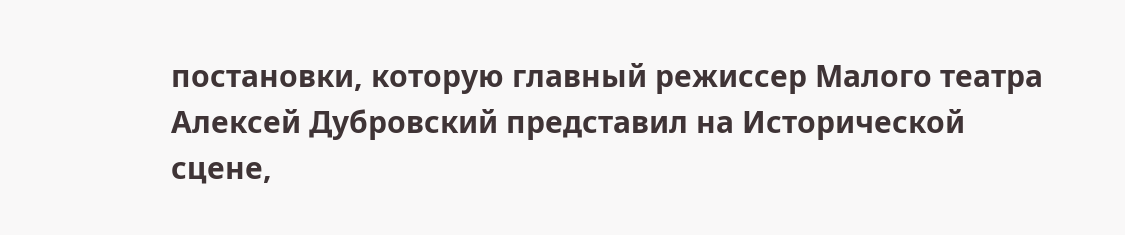постановки, которую главный режиссер Малого театра Алексей Дубровский представил на Исторической сцене,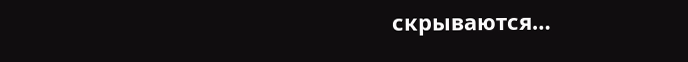скрываются…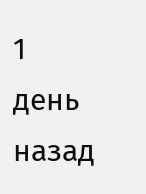1 день назад